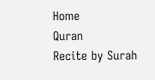Home
Quran
Recite by Surah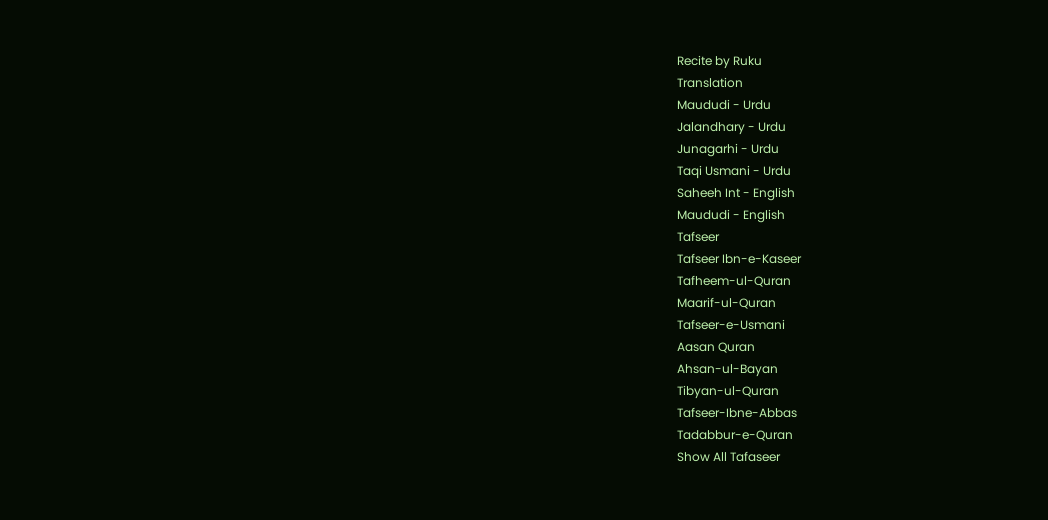Recite by Ruku
Translation
Maududi - Urdu
Jalandhary - Urdu
Junagarhi - Urdu
Taqi Usmani - Urdu
Saheeh Int - English
Maududi - English
Tafseer
Tafseer Ibn-e-Kaseer
Tafheem-ul-Quran
Maarif-ul-Quran
Tafseer-e-Usmani
Aasan Quran
Ahsan-ul-Bayan
Tibyan-ul-Quran
Tafseer-Ibne-Abbas
Tadabbur-e-Quran
Show All Tafaseer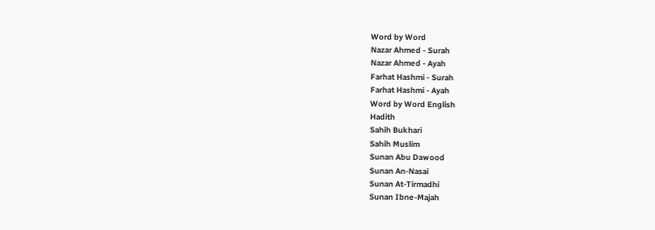Word by Word
Nazar Ahmed - Surah
Nazar Ahmed - Ayah
Farhat Hashmi - Surah
Farhat Hashmi - Ayah
Word by Word English
Hadith
Sahih Bukhari
Sahih Muslim
Sunan Abu Dawood
Sunan An-Nasai
Sunan At-Tirmadhi
Sunan Ibne-Majah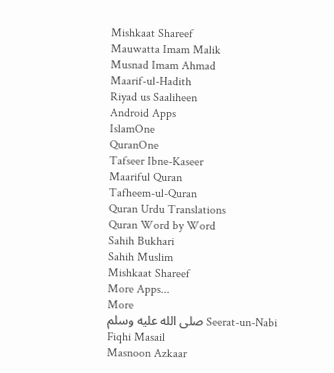Mishkaat Shareef
Mauwatta Imam Malik
Musnad Imam Ahmad
Maarif-ul-Hadith
Riyad us Saaliheen
Android Apps
IslamOne
QuranOne
Tafseer Ibne-Kaseer
Maariful Quran
Tafheem-ul-Quran
Quran Urdu Translations
Quran Word by Word
Sahih Bukhari
Sahih Muslim
Mishkaat Shareef
More Apps...
More
Seerat-un-Nabi صلى الله عليه وسلم
Fiqhi Masail
Masnoon Azkaar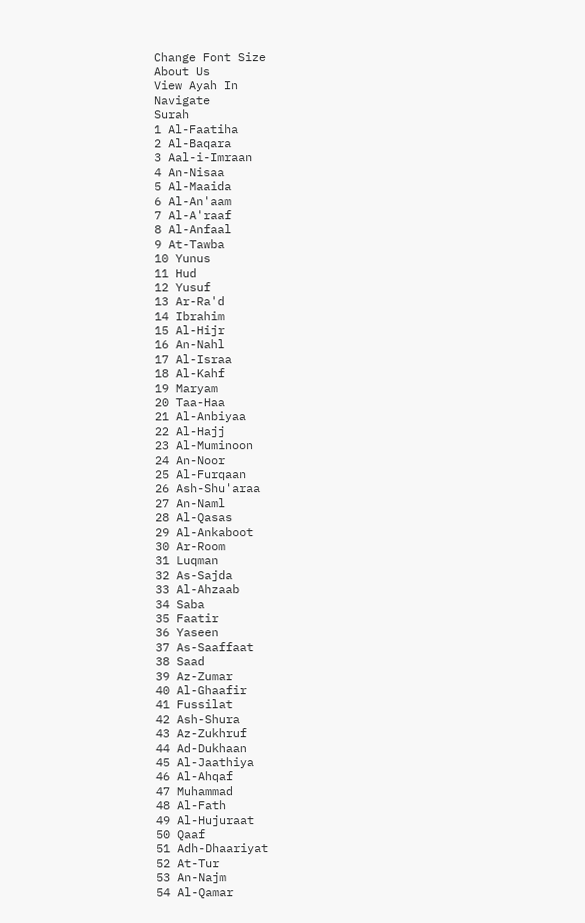Change Font Size
About Us
View Ayah In
Navigate
Surah
1 Al-Faatiha
2 Al-Baqara
3 Aal-i-Imraan
4 An-Nisaa
5 Al-Maaida
6 Al-An'aam
7 Al-A'raaf
8 Al-Anfaal
9 At-Tawba
10 Yunus
11 Hud
12 Yusuf
13 Ar-Ra'd
14 Ibrahim
15 Al-Hijr
16 An-Nahl
17 Al-Israa
18 Al-Kahf
19 Maryam
20 Taa-Haa
21 Al-Anbiyaa
22 Al-Hajj
23 Al-Muminoon
24 An-Noor
25 Al-Furqaan
26 Ash-Shu'araa
27 An-Naml
28 Al-Qasas
29 Al-Ankaboot
30 Ar-Room
31 Luqman
32 As-Sajda
33 Al-Ahzaab
34 Saba
35 Faatir
36 Yaseen
37 As-Saaffaat
38 Saad
39 Az-Zumar
40 Al-Ghaafir
41 Fussilat
42 Ash-Shura
43 Az-Zukhruf
44 Ad-Dukhaan
45 Al-Jaathiya
46 Al-Ahqaf
47 Muhammad
48 Al-Fath
49 Al-Hujuraat
50 Qaaf
51 Adh-Dhaariyat
52 At-Tur
53 An-Najm
54 Al-Qamar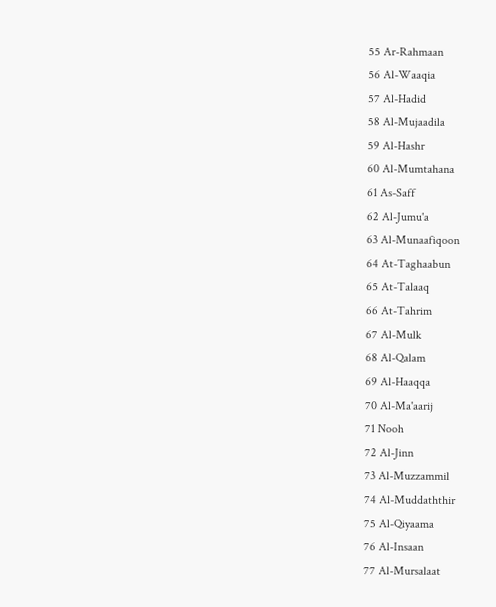55 Ar-Rahmaan
56 Al-Waaqia
57 Al-Hadid
58 Al-Mujaadila
59 Al-Hashr
60 Al-Mumtahana
61 As-Saff
62 Al-Jumu'a
63 Al-Munaafiqoon
64 At-Taghaabun
65 At-Talaaq
66 At-Tahrim
67 Al-Mulk
68 Al-Qalam
69 Al-Haaqqa
70 Al-Ma'aarij
71 Nooh
72 Al-Jinn
73 Al-Muzzammil
74 Al-Muddaththir
75 Al-Qiyaama
76 Al-Insaan
77 Al-Mursalaat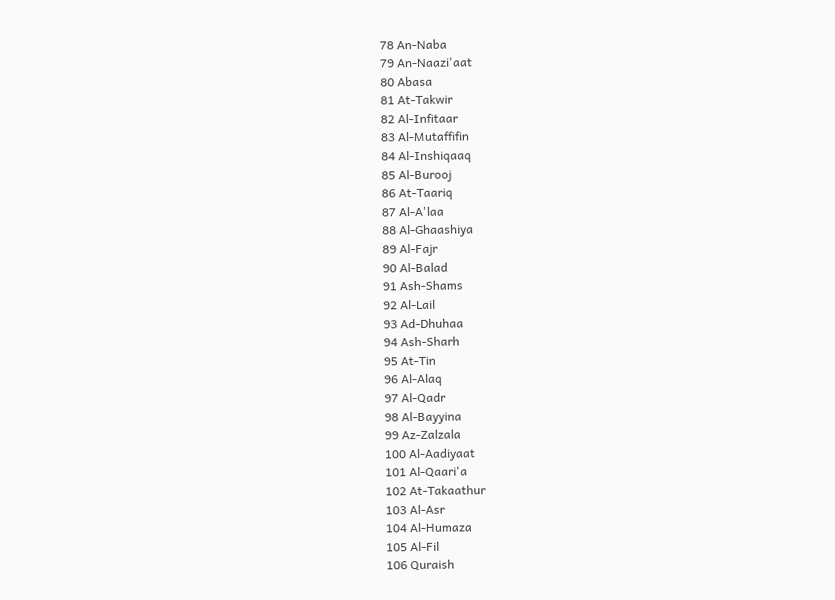78 An-Naba
79 An-Naazi'aat
80 Abasa
81 At-Takwir
82 Al-Infitaar
83 Al-Mutaffifin
84 Al-Inshiqaaq
85 Al-Burooj
86 At-Taariq
87 Al-A'laa
88 Al-Ghaashiya
89 Al-Fajr
90 Al-Balad
91 Ash-Shams
92 Al-Lail
93 Ad-Dhuhaa
94 Ash-Sharh
95 At-Tin
96 Al-Alaq
97 Al-Qadr
98 Al-Bayyina
99 Az-Zalzala
100 Al-Aadiyaat
101 Al-Qaari'a
102 At-Takaathur
103 Al-Asr
104 Al-Humaza
105 Al-Fil
106 Quraish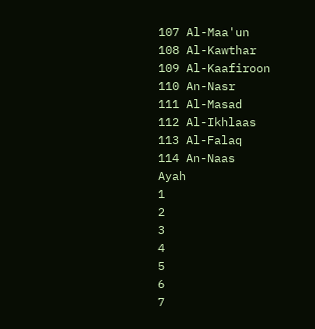107 Al-Maa'un
108 Al-Kawthar
109 Al-Kaafiroon
110 An-Nasr
111 Al-Masad
112 Al-Ikhlaas
113 Al-Falaq
114 An-Naas
Ayah
1
2
3
4
5
6
7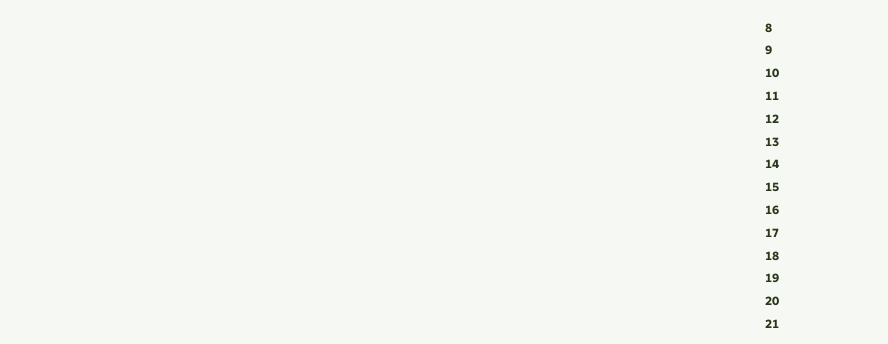8
9
10
11
12
13
14
15
16
17
18
19
20
21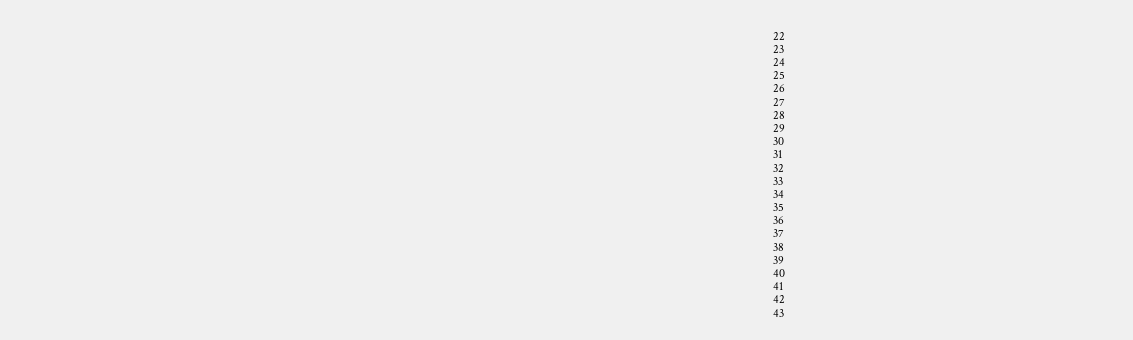22
23
24
25
26
27
28
29
30
31
32
33
34
35
36
37
38
39
40
41
42
43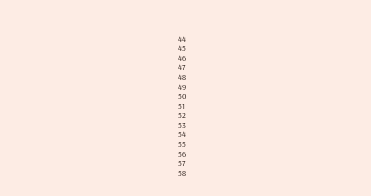44
45
46
47
48
49
50
51
52
53
54
55
56
57
58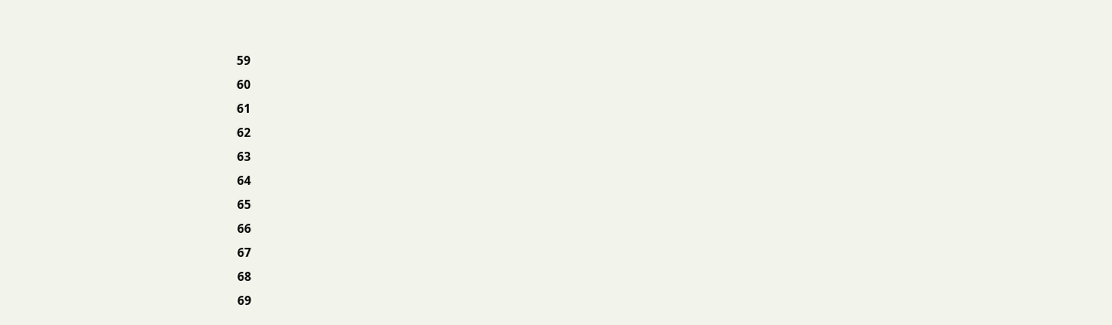59
60
61
62
63
64
65
66
67
68
69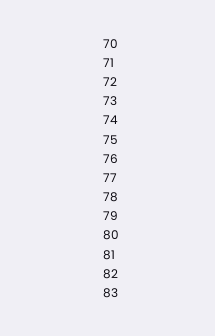70
71
72
73
74
75
76
77
78
79
80
81
82
83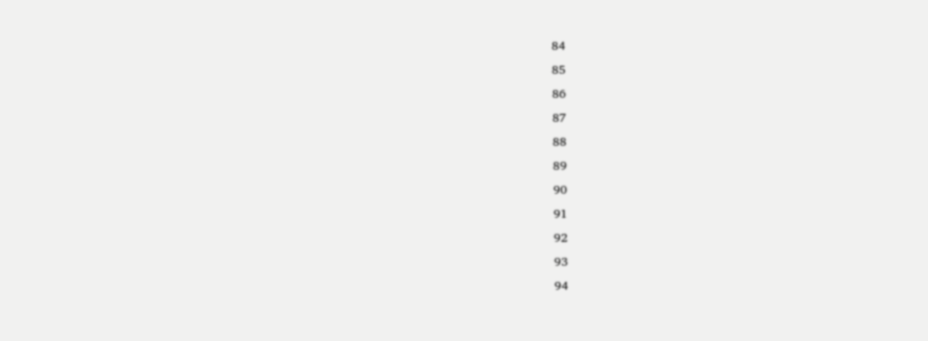84
85
86
87
88
89
90
91
92
93
94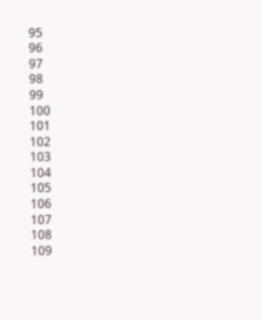95
96
97
98
99
100
101
102
103
104
105
106
107
108
109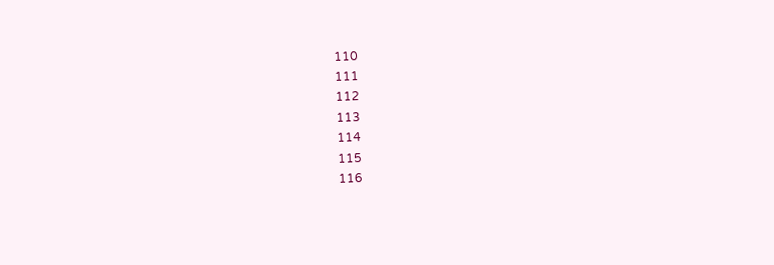110
111
112
113
114
115
116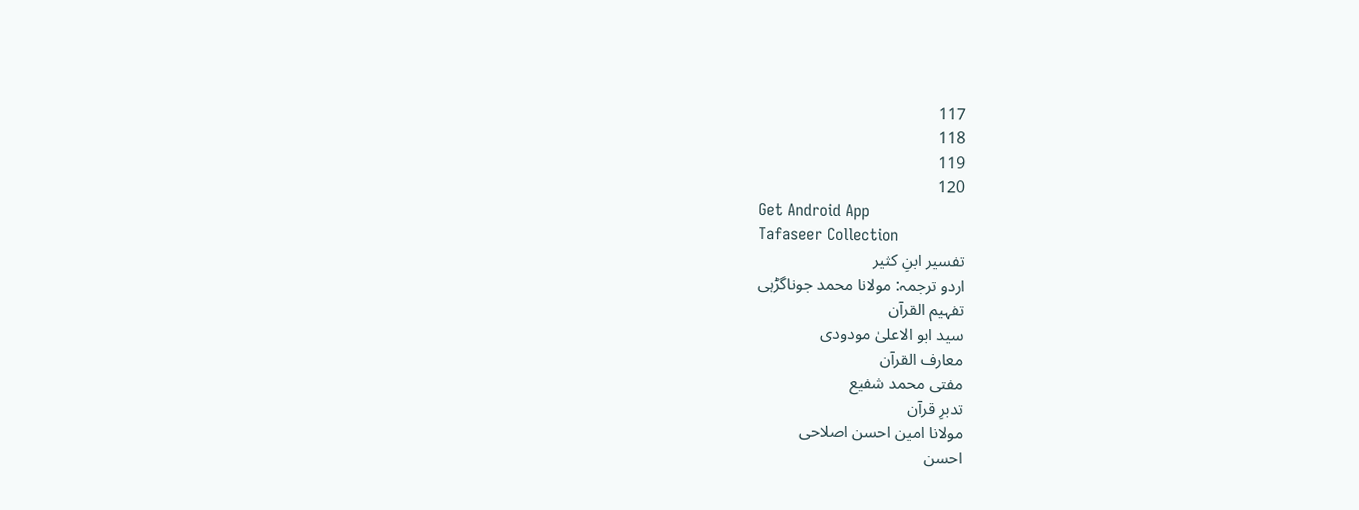117
118
119
120
Get Android App
Tafaseer Collection
تفسیر ابنِ کثیر
اردو ترجمہ: مولانا محمد جوناگڑہی
تفہیم القرآن
سید ابو الاعلیٰ مودودی
معارف القرآن
مفتی محمد شفیع
تدبرِ قرآن
مولانا امین احسن اصلاحی
احسن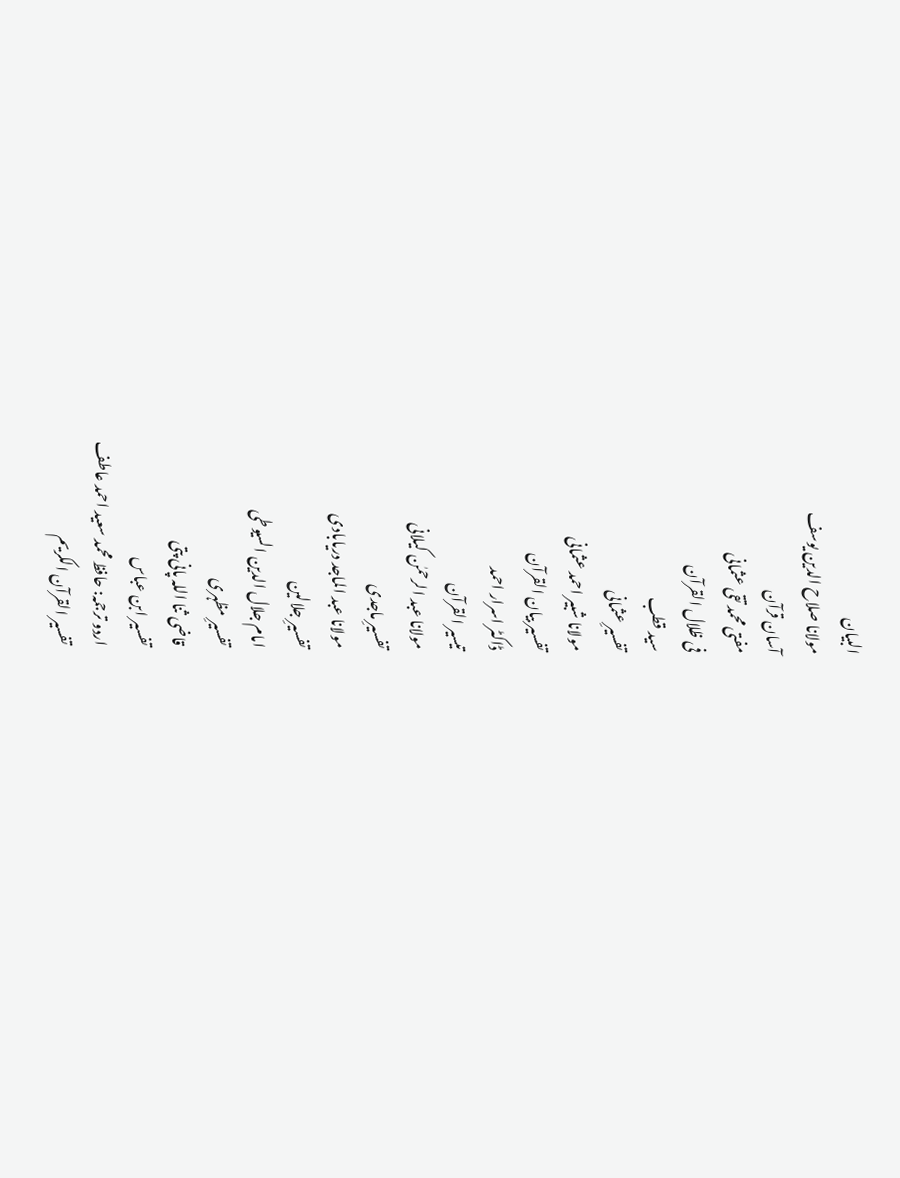البیان
مولانا صلاح الدین یوسف
آسان قرآن
مفتی محمد تقی عثمانی
فی ظلال القرآن
سید قطب
تفسیرِ عثمانی
مولانا شبیر احمد عثمانی
تفسیر بیان القرآن
ڈاکٹر اسرار احمد
تیسیر القرآن
مولانا عبد الرحمٰن کیلانی
تفسیرِ ماجدی
مولانا عبد الماجد دریابادی
تفسیرِ جلالین
امام جلال الدین السیوطی
تفسیرِ مظہری
قاضی ثنا اللہ پانی پتی
تفسیر ابن عباس
اردو ترجمہ: حافظ محمد سعید احمد عاطف
تفسیر القرآن الکریم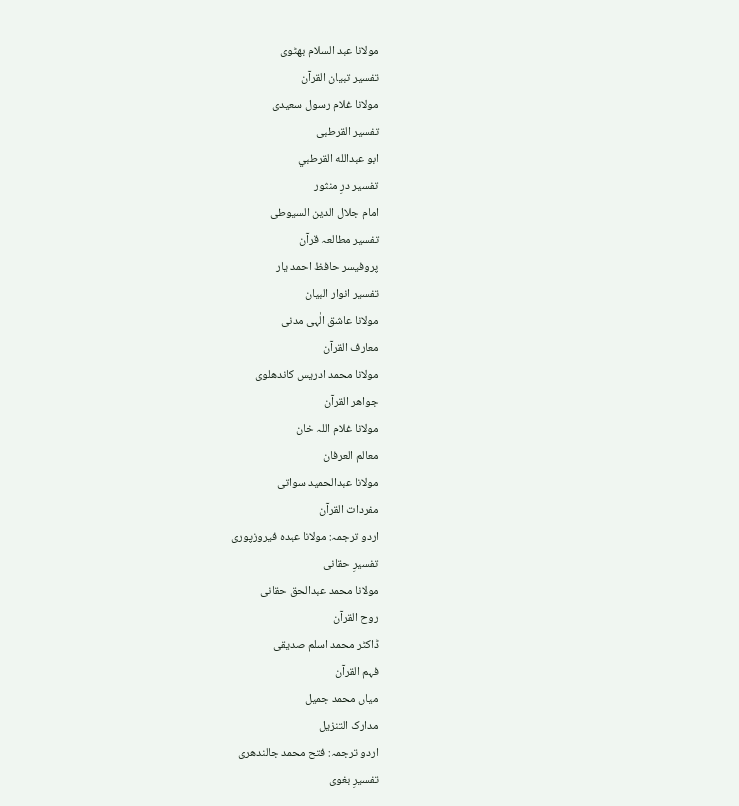مولانا عبد السلام بھٹوی
تفسیر تبیان القرآن
مولانا غلام رسول سعیدی
تفسیر القرطبی
ابو عبدالله القرطبي
تفسیر درِ منثور
امام جلال الدین السیوطی
تفسیر مطالعہ قرآن
پروفیسر حافظ احمد یار
تفسیر انوار البیان
مولانا عاشق الٰہی مدنی
معارف القرآن
مولانا محمد ادریس کاندھلوی
جواھر القرآن
مولانا غلام اللہ خان
معالم العرفان
مولانا عبدالحمید سواتی
مفردات القرآن
اردو ترجمہ: مولانا عبدہ فیروزپوری
تفسیرِ حقانی
مولانا محمد عبدالحق حقانی
روح القرآن
ڈاکٹر محمد اسلم صدیقی
فہم القرآن
میاں محمد جمیل
مدارک التنزیل
اردو ترجمہ: فتح محمد جالندھری
تفسیرِ بغوی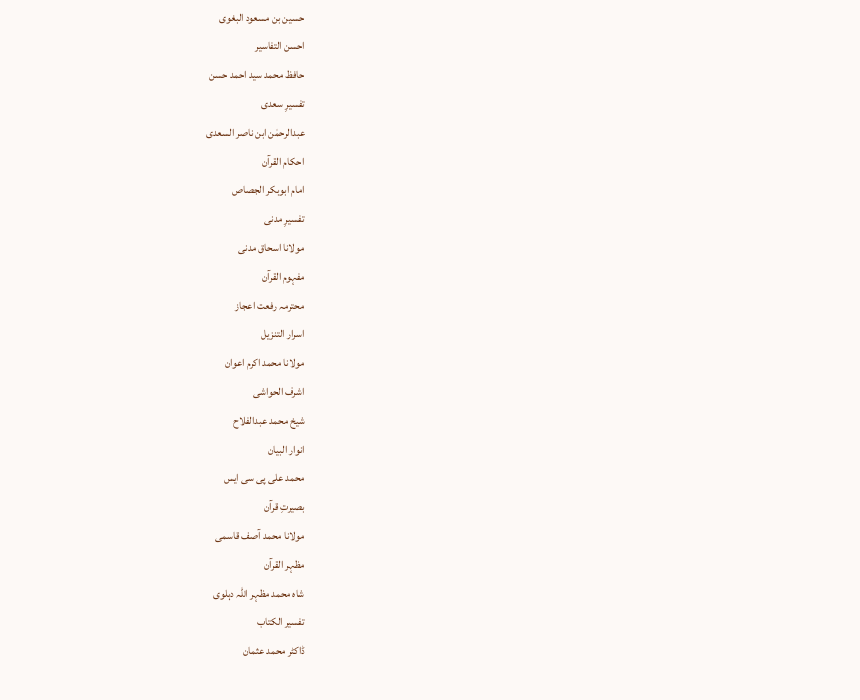حسین بن مسعود البغوی
احسن التفاسیر
حافظ محمد سید احمد حسن
تفسیرِ سعدی
عبدالرحمٰن ابن ناصر السعدی
احکام القرآن
امام ابوبکر الجصاص
تفسیرِ مدنی
مولانا اسحاق مدنی
مفہوم القرآن
محترمہ رفعت اعجاز
اسرار التنزیل
مولانا محمد اکرم اعوان
اشرف الحواشی
شیخ محمد عبدالفلاح
انوار البیان
محمد علی پی سی ایس
بصیرتِ قرآن
مولانا محمد آصف قاسمی
مظہر القرآن
شاہ محمد مظہر اللہ دہلوی
تفسیر الکتاب
ڈاکٹر محمد عثمان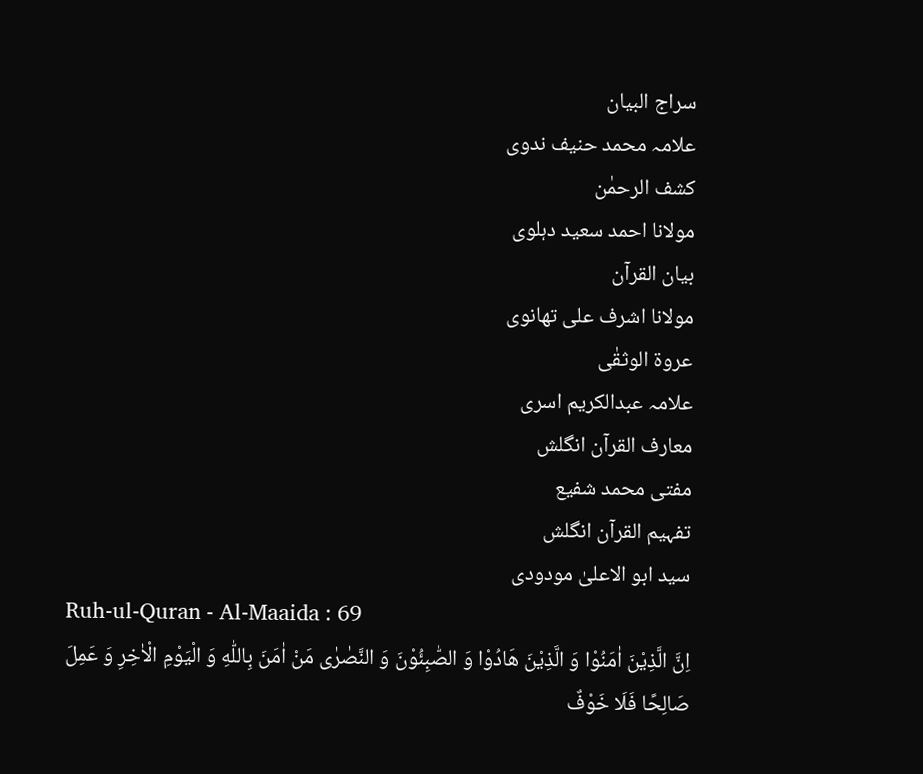سراج البیان
علامہ محمد حنیف ندوی
کشف الرحمٰن
مولانا احمد سعید دہلوی
بیان القرآن
مولانا اشرف علی تھانوی
عروۃ الوثقٰی
علامہ عبدالکریم اسری
معارف القرآن انگلش
مفتی محمد شفیع
تفہیم القرآن انگلش
سید ابو الاعلیٰ مودودی
Ruh-ul-Quran - Al-Maaida : 69
اِنَّ الَّذِیْنَ اٰمَنُوْا وَ الَّذِیْنَ هَادُوْا وَ الصّٰبِئُوْنَ وَ النَّصٰرٰى مَنْ اٰمَنَ بِاللّٰهِ وَ الْیَوْمِ الْاٰخِرِ وَ عَمِلَ صَالِحًا فَلَا خَوْفٌ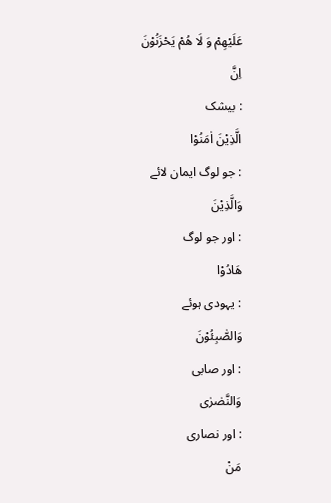عَلَیْهِمْ وَ لَا هُمْ یَحْزَنُوْنَ
اِنَّ
: بیشک
الَّذِيْنَ اٰمَنُوْا
: جو لوگ ایمان لائے
وَالَّذِيْنَ
: اور جو لوگ
هَادُوْا
: یہودی ہوئے
وَالصّٰبِئُوْنَ
: اور صابی
وَالنَّصٰرٰى
: اور نصاری
مَنْ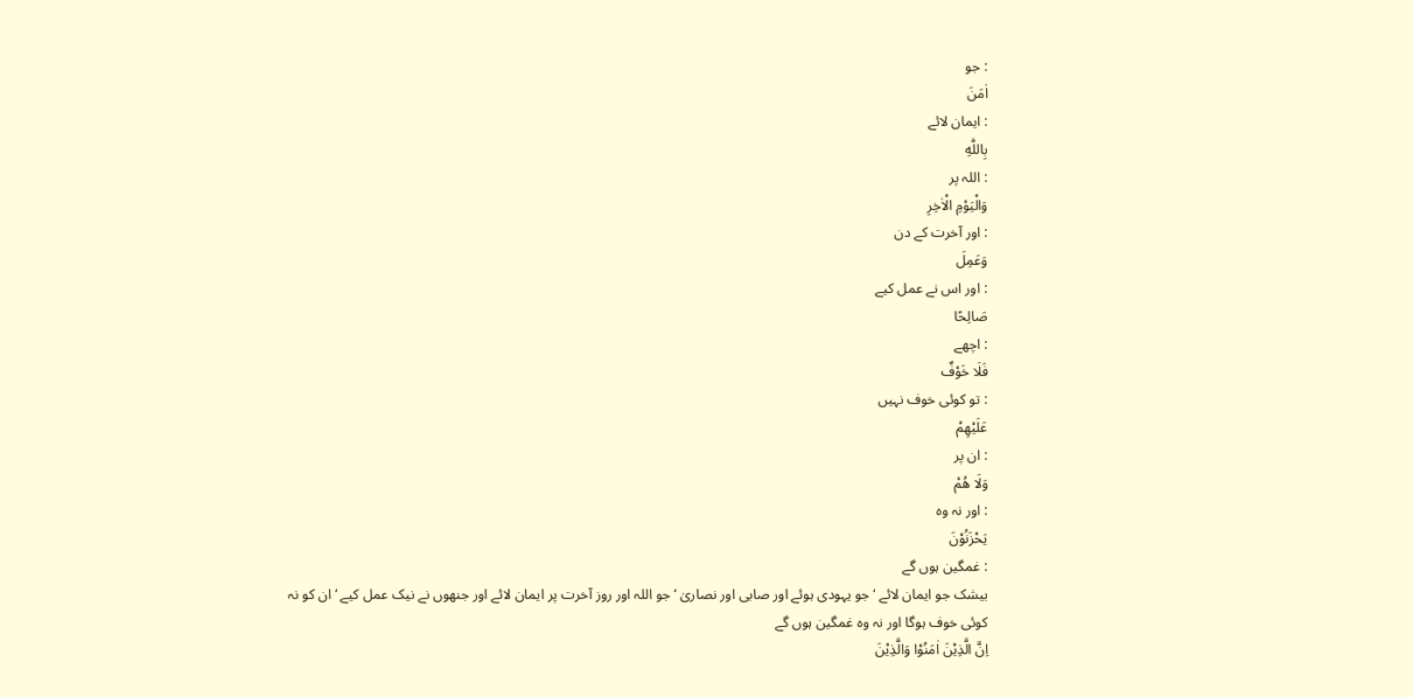: جو
اٰمَنَ
: ایمان لائے
بِاللّٰهِ
: اللہ پر
وَالْيَوْمِ الْاٰخِرِ
: اور آخرت کے دن
وَعَمِلَ
: اور اس نے عمل کیے
صَالِحًا
: اچھے
فَلَا خَوْفٌ
: تو کوئی خوف نہیں
عَلَيْهِمْ
: ان پر
وَلَا هُمْ
: اور نہ وہ
يَحْزَنُوْنَ
: غمگین ہوں گے
بیشک جو ایمان لائے ‘ جو یہودی ہوئے اور صابی اور نصاریٰ ‘ جو اللہ اور روز آخرت پر ایمان لائے اور جنھوں نے نیک عمل کیے ‘ ان کو نہ کوئی خوف ہوگا اور نہ وہ غمگین ہوں گے
اِنَّ الَّذِیْنَ اٰمَنُوْا وَالَّذِیْنَ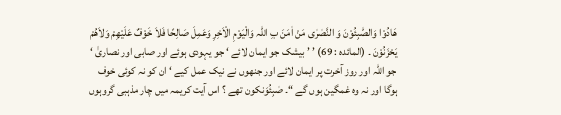ھَادُوْا وَالصّٰبِئُوْنَ وَ النَّصٰرٰی مَنْ اٰمَنَ بِ اللہ وَالْیَوْمِ الْاَخِرِ وَعَمِلَ صَالِحًا فَلاَ خَوْفٌ عَلَیْھِمْ وَلاَھُمْ یَحْزَنُوْنَ ۔ (المائدہ : 69) ’ ’ بیشک جو ایمان لائے ‘ جو یہودی ہوئے اور صابی اور نصاریٰ ‘ جو اللہ اور روز آخرت پر ایمان لائے اور جنھوں نے نیک عمل کیے ‘ ان کو نہ کوئی خوف ہوگا اور نہ وہ غمگین ہوں گے “۔ صٰبِئُوَنکون تھے ؟ اس آیت کریمہ میں چار مذہبی گروہوں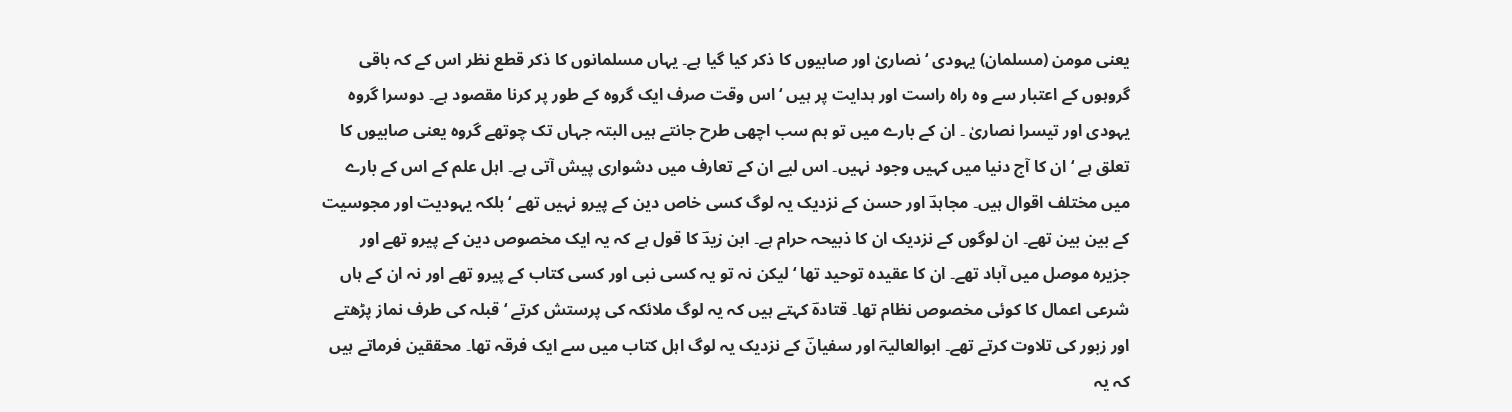یعنی مومن (مسلمان) یہودی ‘ نصاریٰ اور صابیوں کا ذکر کیا گیا ہے۔ یہاں مسلمانوں کا ذکر قطع نظر اس کے کہ باقی گروہوں کے اعتبار سے وہ راہ راست اور ہدایت پر ہیں ‘ اس وقت صرف ایک گروہ کے طور پر کرنا مقصود ہے۔ دوسرا گروہ یہودی اور تیسرا نصاریٰ ۔ ان کے بارے میں تو ہم سب اچھی طرح جانتے ہیں البتہ جہاں تک چوتھے گروہ یعنی صابیوں کا تعلق ہے ‘ ان کا آج دنیا میں کہیں وجود نہیں۔ اس لیے ان کے تعارف میں دشواری پیش آتی ہے۔ اہل علم کے اس کے بارے میں مختلف اقوال ہیں۔ مجاہدؔ اور حسن کے نزدیک یہ لوگ کسی خاص دین کے پیرو نہیں تھے ‘ بلکہ یہودیت اور مجوسیت کے بین بین تھے۔ ان لوگوں کے نزدیک ان کا ذبیحہ حرام ہے۔ ابن زیدؔ کا قول ہے کہ یہ ایک مخصوص دین کے پیرو تھے اور جزیرہ موصل میں آباد تھے۔ ان کا عقیدہ توحید تھا ‘ لیکن نہ تو یہ کسی نبی اور کسی کتاب کے پیرو تھے اور نہ ان کے ہاں شرعی اعمال کا کوئی مخصوص نظام تھا۔ قتادہؔ کہتے ہیں کہ یہ لوگ ملائکہ کی پرستش کرتے ‘ قبلہ کی طرف نماز پڑھتے اور زبور کی تلاوت کرتے تھے۔ ابوالعالیہؔ اور سفیانؔ کے نزدیک یہ لوگ اہل کتاب میں سے ایک فرقہ تھا۔ محققین فرماتے ہیں کہ یہ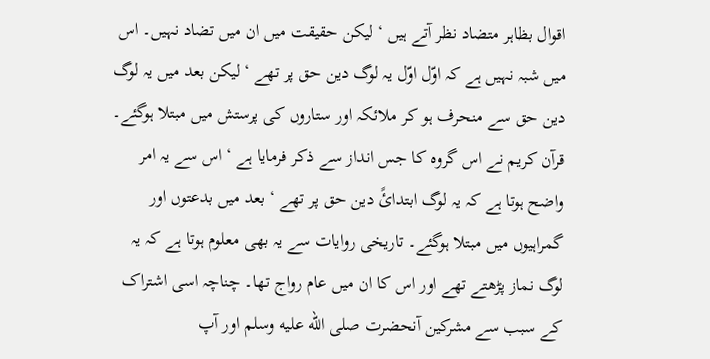اقوال بظاہر متضاد نظر آتے ہیں ‘ لیکن حقیقت میں ان میں تضاد نہیں۔ اس میں شبہ نہیں ہے کہ اوّل اوّل یہ لوگ دین حق پر تھے ‘ لیکن بعد میں یہ لوگ دین حق سے منحرف ہو کر ملائکہ اور ستاروں کی پرستش میں مبتلا ہوگئے۔ قرآن کریم نے اس گروہ کا جس انداز سے ذکر فرمایا ہے ‘ اس سے یہ امر واضح ہوتا ہے کہ یہ لوگ ابتدائً دین حق پر تھے ‘ بعد میں بدعتوں اور گمراہیوں میں مبتلا ہوگئے۔ تاریخی روایات سے یہ بھی معلوم ہوتا ہے کہ یہ لوگ نماز پڑھتے تھے اور اس کا ان میں عام رواج تھا۔ چناچہ اسی اشتراک کے سبب سے مشرکین آنحضرت صلى الله عليه وسلم اور آپ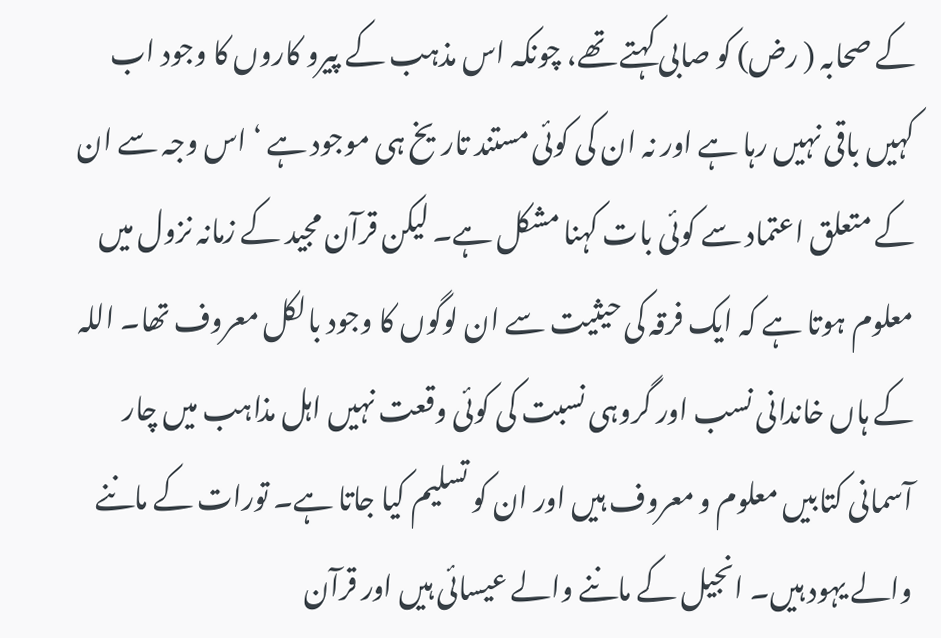کے صحابہ ( رض) کو صابی کہتے تھے، چونکہ اس مذہب کے پیرو کاروں کا وجود اب کہیں باقی نہیں رہا ہے اور نہ ان کی کوئی مستند تاریخ ہی موجود ہے ‘ اس وجہ سے ان کے متعلق اعتماد سے کوئی بات کہنا مشکل ہے۔ لیکن قرآن مجید کے زمانہ نزول میں معلوم ہوتا ہے کہ ایک فرقہ کی حیثیت سے ان لوگوں کا وجود بالکل معروف تھا۔ اللہ کے ہاں خاندانی نسب اور گروہی نسبت کی کوئی وقعت نہیں اہل مذاہب میں چار آسمانی کتابیں معلوم و معروف ہیں اور ان کو تسلیم کیا جاتا ہے۔ تورات کے ماننے والے یہود ہیں۔ انجیل کے ماننے والے عیسائی ہیں اور قرآن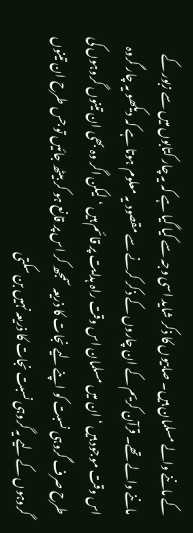کے ماننے والے مسلمان ہیں۔ صابیوں کا ذکر شاید اسی وجہ سے کیا گیا ہے کہ یہ چار کتابوں میں سے زبور کے ماننے والے تھے۔ قرآن کریم کے ان چاروں کے ذکر کرنے سے مقصود یہ معلوم ہوتا ہے کہ دیکھو یہ چار گروہ اس وقت موجود ہیں ‘ ان میں مسلمان اس وقت راہ ہدایت پر قائم ہیں ‘ لیکن اگر وہ بھی ان تینوں گروہوں کی طرح صرف گروہی نسبت کو اپنے لیے نجات کا ذریعہ سمجھ کر اس پر قانع ہو کر بیٹھ جائیں تو جس طرح ان تینوں گروہوں کے لیے یہ گروہی نسبت نجات کا ذریعہ نہیں بن سکتی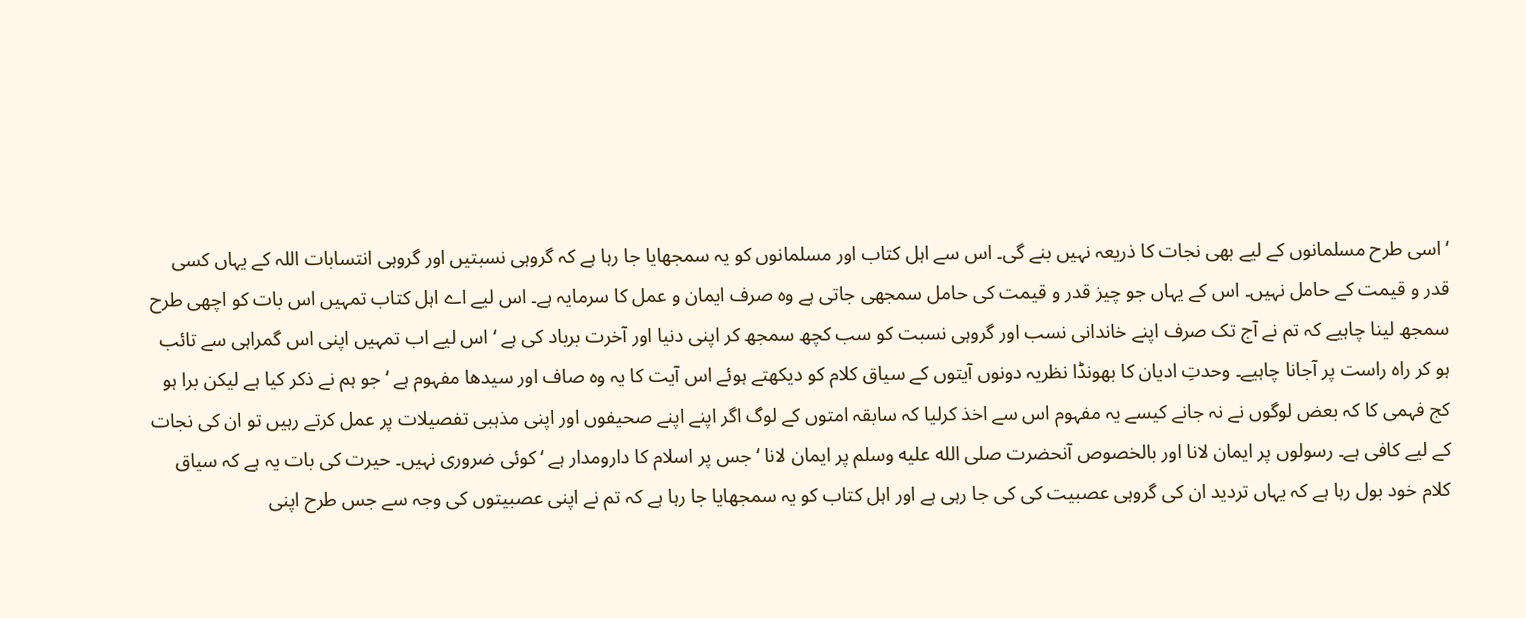‘ اسی طرح مسلمانوں کے لیے بھی نجات کا ذریعہ نہیں بنے گی۔ اس سے اہل کتاب اور مسلمانوں کو یہ سمجھایا جا رہا ہے کہ گروہی نسبتیں اور گروہی انتسابات اللہ کے یہاں کسی قدر و قیمت کے حامل نہیں۔ اس کے یہاں جو چیز قدر و قیمت کی حامل سمجھی جاتی ہے وہ صرف ایمان و عمل کا سرمایہ ہے۔ اس لیے اے اہل کتاب تمہیں اس بات کو اچھی طرح سمجھ لینا چاہیے کہ تم نے آج تک صرف اپنے خاندانی نسب اور گروہی نسبت کو سب کچھ سمجھ کر اپنی دنیا اور آخرت برباد کی ہے ‘ اس لیے اب تمہیں اپنی اس گمراہی سے تائب ہو کر راہ راست پر آجانا چاہیے۔ وحدتِ ادیان کا بھونڈا نظریہ دونوں آیتوں کے سیاق کلام کو دیکھتے ہوئے اس آیت کا یہ وہ صاف اور سیدھا مفہوم ہے ‘ جو ہم نے ذکر کیا ہے لیکن برا ہو کج فہمی کا کہ بعض لوگوں نے نہ جانے کیسے یہ مفہوم اس سے اخذ کرلیا کہ سابقہ امتوں کے لوگ اگر اپنے اپنے صحیفوں اور اپنی مذہبی تفصیلات پر عمل کرتے رہیں تو ان کی نجات کے لیے کافی ہے۔ رسولوں پر ایمان لانا اور بالخصوص آنحضرت صلى الله عليه وسلم پر ایمان لانا ‘ جس پر اسلام کا دارومدار ہے ‘ کوئی ضروری نہیں۔ حیرت کی بات یہ ہے کہ سیاق کلام خود بول رہا ہے کہ یہاں تردید ان کی گروہی عصبیت کی کی جا رہی ہے اور اہل کتاب کو یہ سمجھایا جا رہا ہے کہ تم نے اپنی عصبیتوں کی وجہ سے جس طرح اپنی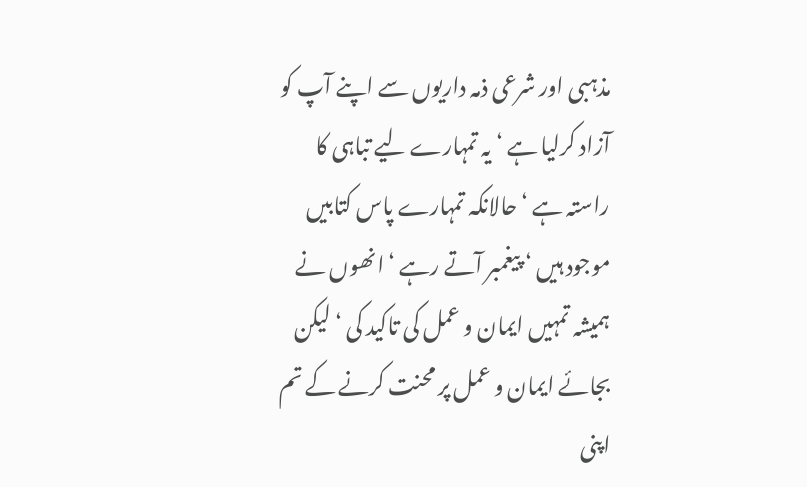مذہبی اور شرعی ذمہ داریوں سے اپنے آپ کو آزاد کرلیا ہے ‘ یہ تمہارے لیے تباہی کا راستہ ہے ‘ حالانکہ تمہارے پاس کتابیں موجود ہیں ‘ پیغمبر آتے رہے ‘ انھوں نے ہمیشہ تمہیں ایمان و عمل کی تاکید کی ‘ لیکن بجائے ایمان و عمل پر محنت کرنے کے تم اپنی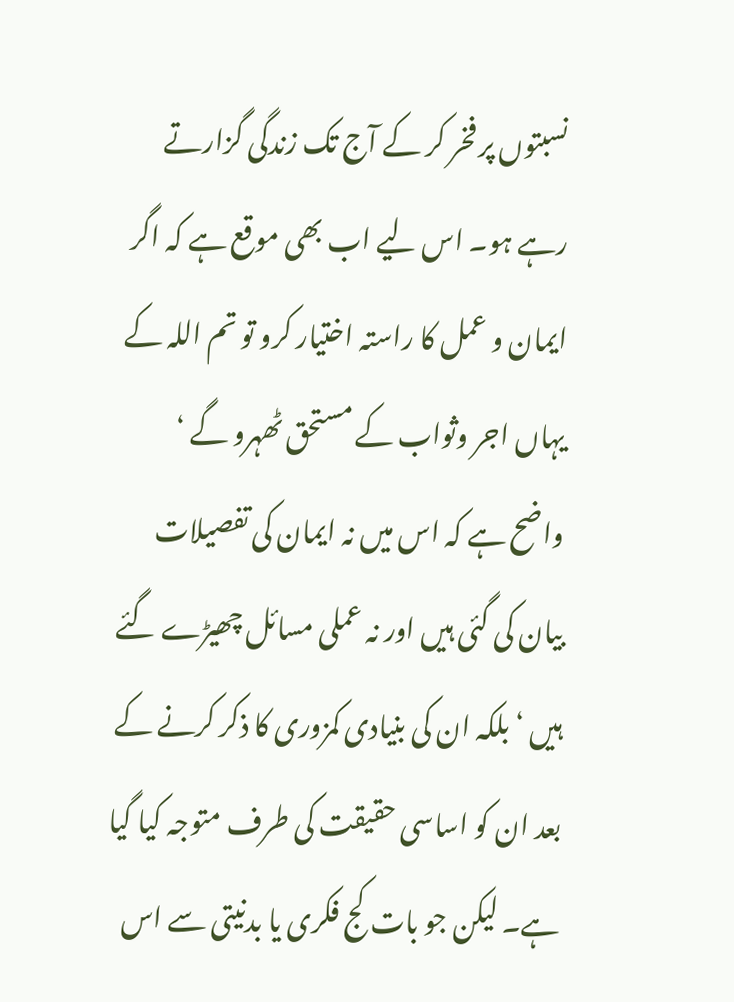نسبتوں پر فخر کر کے آج تک زندگی گزارتے رہے ہو۔ اس لیے اب بھی موقع ہے کہ اگر ایمان و عمل کا راستہ اختیار کرو تو تم اللہ کے یہاں اجر وثواب کے مستحق ٹھہرو گے ‘ واضح ہے کہ اس میں نہ ایمان کی تفصیلات بیان کی گئی ہیں اور نہ عملی مسائل چھیڑے گئے ہیں ‘ بلکہ ان کی بنیادی کمزوری کا ذکر کرنے کے بعد ان کو اساسی حقیقت کی طرف متوجہ کیا گیا ہے۔ لیکن جو بات کج فکری یا بدنیتی سے اس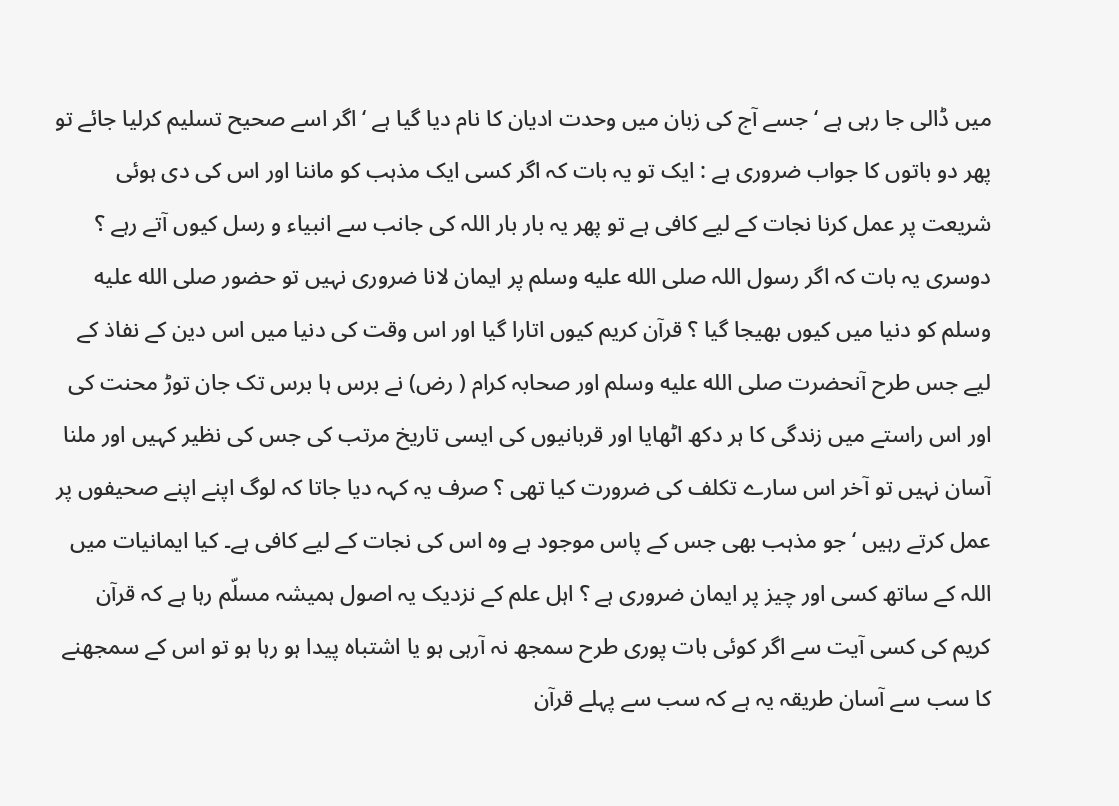میں ڈالی جا رہی ہے ‘ جسے آج کی زبان میں وحدت ادیان کا نام دیا گیا ہے ‘ اگر اسے صحیح تسلیم کرلیا جائے تو پھر دو باتوں کا جواب ضروری ہے : ایک تو یہ بات کہ اگر کسی ایک مذہب کو ماننا اور اس کی دی ہوئی شریعت پر عمل کرنا نجات کے لیے کافی ہے تو پھر یہ بار بار اللہ کی جانب سے انبیاء و رسل کیوں آتے رہے ؟ دوسری یہ بات کہ اگر رسول اللہ صلى الله عليه وسلم پر ایمان لانا ضروری نہیں تو حضور صلى الله عليه وسلم کو دنیا میں کیوں بھیجا گیا ؟ قرآن کریم کیوں اتارا گیا اور اس وقت کی دنیا میں اس دین کے نفاذ کے لیے جس طرح آنحضرت صلى الله عليه وسلم اور صحابہ کرام ( رض) نے برس ہا برس تک جان توڑ محنت کی اور اس راستے میں زندگی کا ہر دکھ اٹھایا اور قربانیوں کی ایسی تاریخ مرتب کی جس کی نظیر کہیں اور ملنا آسان نہیں تو آخر اس سارے تکلف کی ضرورت کیا تھی ؟ صرف یہ کہہ دیا جاتا کہ لوگ اپنے اپنے صحیفوں پر عمل کرتے رہیں ‘ جو مذہب بھی جس کے پاس موجود ہے وہ اس کی نجات کے لیے کافی ہے۔ کیا ایمانیات میں اللہ کے ساتھ کسی اور چیز پر ایمان ضروری ہے ؟ اہل علم کے نزدیک یہ اصول ہمیشہ مسلّم رہا ہے کہ قرآن کریم کی کسی آیت سے اگر کوئی بات پوری طرح سمجھ نہ آرہی ہو یا اشتباہ پیدا ہو رہا ہو تو اس کے سمجھنے کا سب سے آسان طریقہ یہ ہے کہ سب سے پہلے قرآن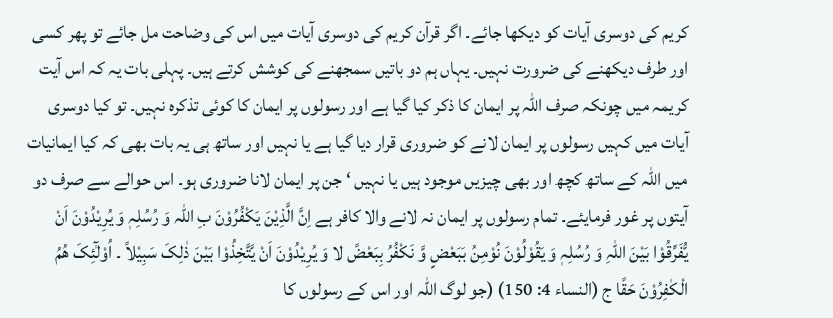کریم کی دوسری آیات کو دیکھا جائے۔ اگر قرآن کریم کی دوسری آیات میں اس کی وضاحت مل جائے تو پھر کسی اور طرف دیکھنے کی ضرورت نہیں۔ یہاں ہم دو باتیں سمجھنے کی کوشش کرتے ہیں۔ پہلی بات یہ کہ اس آیت کریمہ میں چونکہ صرف اللہ پر ایمان کا ذکر کیا گیا ہے اور رسولوں پر ایمان کا کوئی تذکرہ نہیں۔ تو کیا دوسری آیات میں کہیں رسولوں پر ایمان لانے کو ضروری قرار دیا گیا ہے یا نہیں اور ساتھ ہی یہ بات بھی کہ کیا ایمانیات میں اللہ کے ساتھ کچھ اور بھی چیزیں موجود ہیں یا نہیں ‘ جن پر ایمان لانا ضروری ہو۔ اس حوالے سے صرف دو آیتوں پر غور فرمایئے۔ تمام رسولوں پر ایمان نہ لانے والا کافر ہے اِنَّ الَّذِیْنَ یَکْفُرُوْنَ بِ اللہ وَ رُسُلِہٖ وَ یُرِیْدُوْنَ اَنْ یُّفَرِّقُوْا بَیْنَ اللہِ وَ رُسُلِہٖ وَ یَقُوْلُوْنَ نُوْمِنُ بَبَعْضٍ وَّ نَکْفُرُ بِبَعْضً لا وَ یُرِیْدُوْنَ اَنْ یَّتَّخِذُوْا بَیْنَ ذٰلِکَ سَبِیْلاً ۔ اُوْلٰٓئِکَ ھُمُ الْکٰفِرُوْنَ حَقًا ج (النساء 4: 150) (جو لوگ اللہ اور اس کے رسولوں کا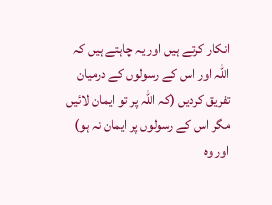انکار کرتے ہیں اور یہ چاہتے ہیں کہ اللہ اور اس کے رسولوں کے درمیان تفریق کردیں (کہ اللہ پر تو ایمان لائیں مگر اس کے رسولوں پر ایمان نہ ہو) اور وہ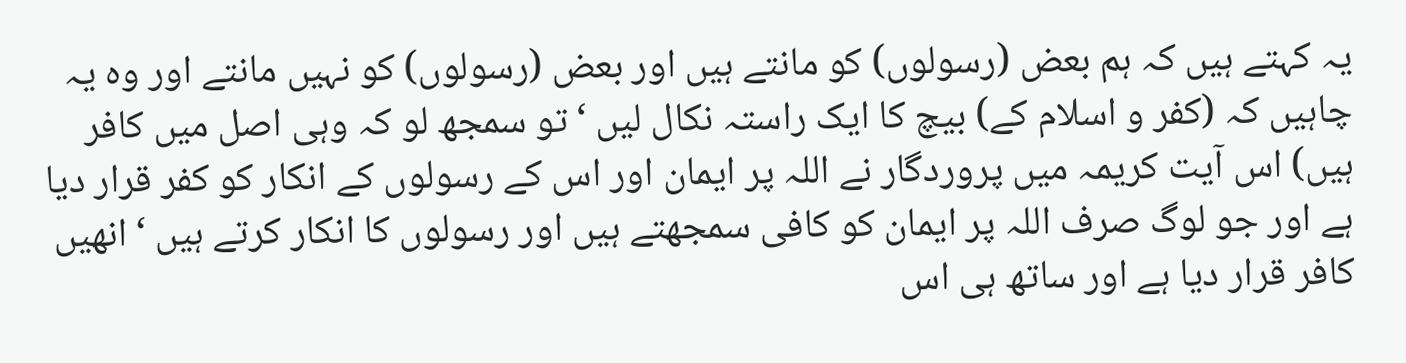یہ کہتے ہیں کہ ہم بعض (رسولوں) کو مانتے ہیں اور بعض (رسولوں) کو نہیں مانتے اور وہ یہ چاہیں کہ (کفر و اسلام کے) بیچ کا ایک راستہ نکال لیں ‘ تو سمجھ لو کہ وہی اصل میں کافر ہیں) اس آیت کریمہ میں پروردگار نے اللہ پر ایمان اور اس کے رسولوں کے انکار کو کفر قرار دیا ہے اور جو لوگ صرف اللہ پر ایمان کو کافی سمجھتے ہیں اور رسولوں کا انکار کرتے ہیں ‘ انھیں کافر قرار دیا ہے اور ساتھ ہی اس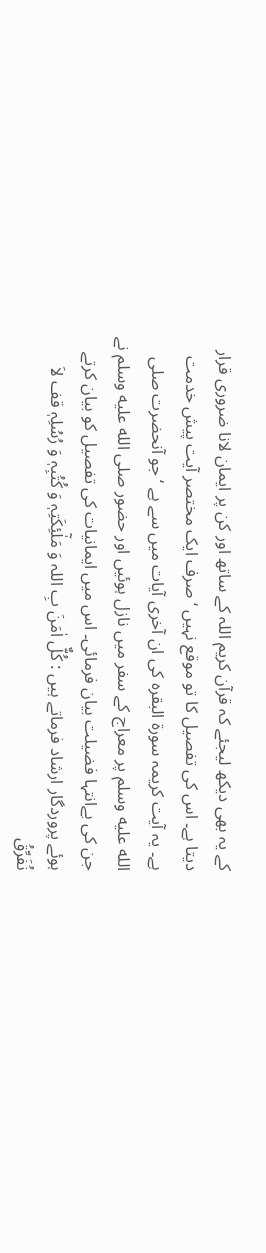کے یہ بھی دیکھ لیجئے کہ قرآن کریم اللہ کے ساتھ اور کن پر ایمان لانا ضروری قرار دیتا ہے۔ اس کی تفصیل کا تو موقع نہیں ‘ صرف ایک مختصر آیت پیش خدمت ہے۔ یہ آیت کریمہ سورة البقرہ کی ان آخری آیات میں سے ہے ‘ جو آنحضرت صلى الله عليه وسلم پر معراج کے سفر میں نازل ہوئیں اور حضور صلى الله عليه وسلم نے جن کی بےانتہا فضیلت بیان فرمائی۔ اس میں ایمانیات کی تفصیل کو بیان کرتے ہوئے پروردگار ارشاد فرماتے ہیں : کُلٌّ اٰمَنَ بِ اللہ وَ مَلٰٓئِکَتِہٖ وَ کُتُبِہٖ وَ رُسُلِہٖ قف لاَ نُفَرِّقُ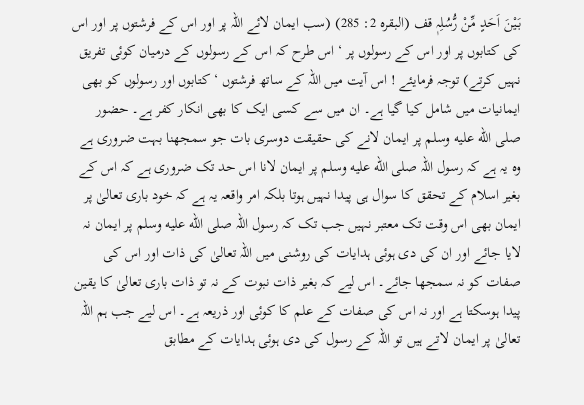بَیْنَ اَحَدٍ مِّنْ رُّسُلِہٖ قف (البقرہ 2: 285) (سب ایمان لائے اللہ پر اور اس کے فرشتوں پر اور اس کی کتابوں پر اور اس کے رسولوں پر ‘ اس طرح کہ اس کے رسولوں کے درمیان کوئی تفریق نہیں کرتے) توجہ فرمایئے ! اس آیت میں اللہ کے ساتھ فرشتوں ‘ کتابوں اور رسولوں کو بھی ایمانیات میں شامل کیا گیا ہے۔ ان میں سے کسی ایک کا بھی انکار کفر ہے۔ حضور صلى الله عليه وسلم پر ایمان لانے کی حقیقت دوسری بات جو سمجھنا بہت ضروری ہے وہ یہ ہے کہ رسول اللہ صلى الله عليه وسلم پر ایمان لانا اس حد تک ضروری ہے کہ اس کے بغیر اسلام کے تحقق کا سوال ہی پیدا نہیں ہوتا بلکہ امر واقعہ یہ ہے کہ خود باری تعالیٰ پر ایمان بھی اس وقت تک معتبر نہیں جب تک کہ رسول اللہ صلى الله عليه وسلم پر ایمان نہ لایا جائے اور ان کی دی ہوئی ہدایات کی روشنی میں اللہ تعالیٰ کی ذات اور اس کی صفات کو نہ سمجھا جائے۔ اس لیے کہ بغیر ذات نبوت کے نہ تو ذات باری تعالیٰ کا یقین پیدا ہوسکتا ہے اور نہ اس کی صفات کے علم کا کوئی اور ذریعہ ہے۔ اس لیے جب ہم اللہ تعالیٰ پر ایمان لاتے ہیں تو اللہ کے رسول کی دی ہوئی ہدایات کے مطابق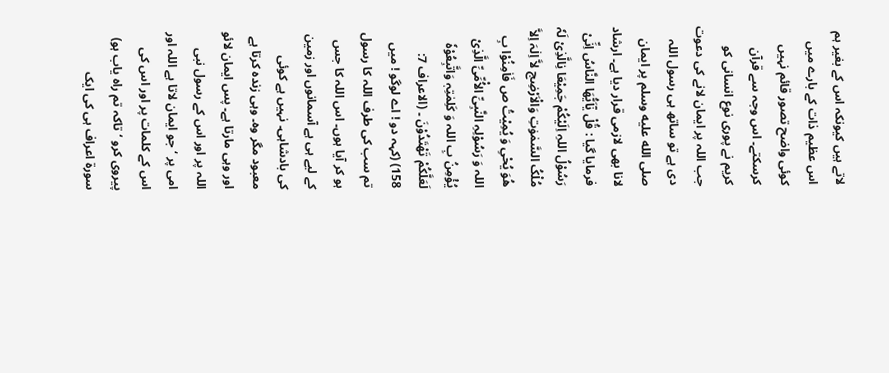لاتے ہیں کیونکہ اس کے بغیر ہم اس عظیم ذات کے بارے میں کوئی واضح تصور قائم نہیں کرسکتے۔ اس وجہ سے قرآن کریم نے پوری نوع انسانی کو جب اللہ پر ایمان لانے کی دعوت دی ہے تو ساتھ ہی رسول اللہ صلى الله عليه وسلم پر ایمان لانا بھی لازمی قرار دیا ہے۔ ارشاد فرمایا گیا : قُلْ یٰٓاَیُّھَا النَّاسُ اِنِّیْ رَسُوْلُ اللہِ اِلَیْکُمْ جَمِیْعَا نِالَّذِیْ لَہٗ مُلْکُ السَّمٰوٰتِ وَالْاَرْضِج لاَّ اِلٰہَ اِلاَّ ھُوَ یُحْیِ وَ یُمِیْتُ ص فَاٰمِنُوْا بِ اللہ وَ رَسُوْلِہِ النَّبِیِّ الاُْمِّیِّ الَّذِیْ یُؤْمِنُ بِ اللہ وَ کَلِمٰتِہٖ وَاتَّبِعُوْہٗ لَعَلَّکُمْ تَھْتَدُوْنَ ۔ (الاعراف 7: 158) (کہہ دو ! اے لوگو ! میں تم سب کی طرف اللہ کا رسول ہو کر آیا ہوں۔ اس اللہ کا جس کے لیے ہی ہے آسمانوں اور زمین کی بادشاہی۔ نہیں ہے کوئی معبود مگر وہ۔ وہی زندہ کرتا ہے اور وہی مارتا ہے۔ پس ایمان لائو اللہ پر اور اس کے رسول نبی امی پر ‘ جو ایمان لاتا ہے اللہ اور اس کے کلمات پر اور اس کی پیروی کرو ‘ تاکہ تم راہ یاب ہو) سورة اعراف ہی کی ایک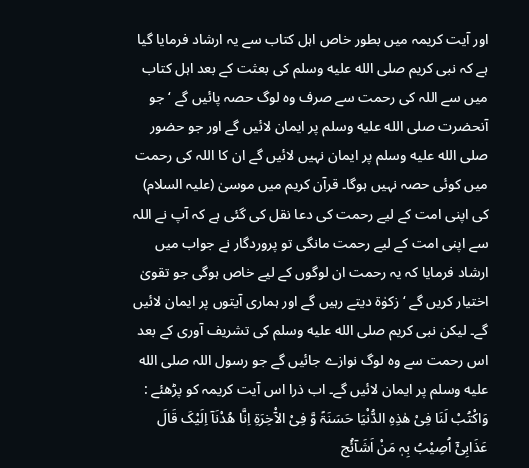اور آیت کریمہ میں بطور خاص اہل کتاب سے یہ ارشاد فرمایا گیا ہے کہ نبی کریم صلى الله عليه وسلم کی بعثت کے بعد اہل کتاب میں سے اللہ کی رحمت سے صرف وہ لوگ حصہ پائیں گے ‘ جو آنحضرت صلى الله عليه وسلم پر ایمان لائیں گے اور جو حضور صلى الله عليه وسلم پر ایمان نہیں لائیں گے ان کا اللہ کی رحمت میں کوئی حصہ نہیں ہوگا۔ قرآن کریم میں موسیٰ (علیہ السلام) کی اپنی امت کے لیے رحمت کی دعا نقل کی گئی ہے کہ آپ نے اللہ سے اپنی امت کے لیے رحمت مانگی تو پروردگار نے جواب میں ارشاد فرمایا کہ یہ رحمت ان لوگوں کے لیے خاص ہوگی جو تقویٰ اختیار کریں گے ‘ زکوٰۃ دیتے رہیں گے اور ہماری آیتوں پر ایمان لائیں گے۔ لیکن نبی کریم صلى الله عليه وسلم کی تشریف آوری کے بعد اس رحمت سے وہ لوگ نوازے جائیں گے جو رسول اللہ صلى الله عليه وسلم پر ایمان لائیں گے۔ اب ذرا اس آیت کریمہ کو پڑھئے : وَاکْتُبْ لَنَا فِیْ ھٰذِہِ الدُّنْیَا حَسَنَۃً وَّ فِیْ الآْخِرَۃِ اِنَّا ھُدْنَآ اِلَیْکَ قَالَ عَذَابِیْٓ اُصِیْبُ بِہٖ مَنْ اَشَآئُج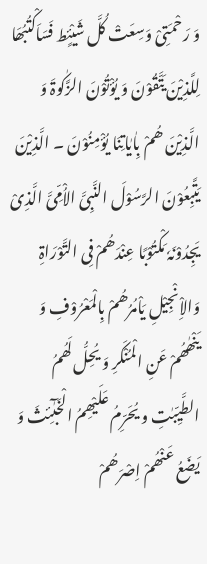وَ رَحْمَتِیْ وَسِعَتْ کُلَّ شَیْئٍط فَسَاَکْتُبُھَا لِلَّذِیْنَ یَتَّقُوْنَ وَ یُؤْتُوْنَ الزَّکٰوۃَ وَ الَّذِیْنَ ھُمْ بِاٰیٰاتِنَا یُؤْمِنُوْنَ ۔ الَّذِیْنَ یَتَّبِعُوْنَ الرَّسُوْلَ النَّبِیَّ الاُْمِّیَّ الَّذِیْ یَجِدُوْنَہٗ مَکْتُوْبًا عِنْدَھُمْ فِی التَّوْرَاۃِ وَالاِْنْجِیْلِ یَاْمُرُھُمْ بِالْمَعْرُوْفِ وَ یَنْھٰھُمْ عَنِ الْمُنْکَرِ وَ یُحِلُّ لَھُمُ الطَّیِّبٰتِ و یُحَرِّمُ عَلَیْھِمُ الْخَبٰٓئِثَ وَ یَضَعُ عَنْھُمْ اِصْرَھُمْ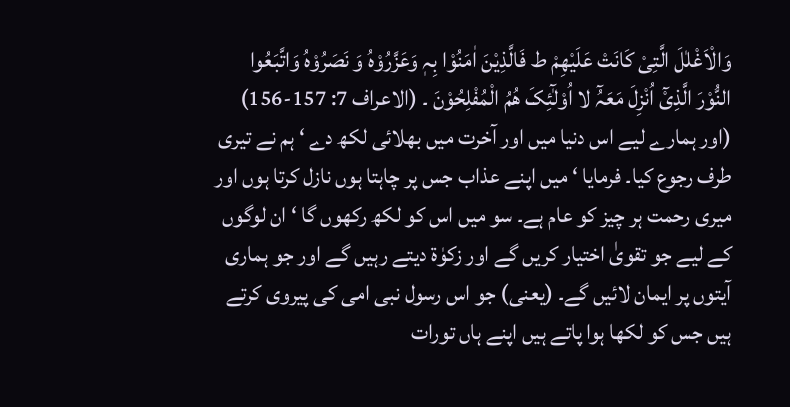وَالْاَغْلٰلَ الَّتِیْ کَانَتْ عَلَیْھِمْ ط فَالَّذِیْنَ اٰمَنُوْا بِہٖ وَعَزَّرُوْہُ وَ نَصَرُوْہُ وَاتَّبَعُوا النُّوْرَ الَّذِیْٓ اُنْزِلَ مَعَہُٓ لا اُوْلٰٓئِکَ ھُمُ الْمُفْلِحُوْنَ ۔ (الاعراف 7: 157-156) (اور ہمارے لیے اس دنیا میں اور آخرت میں بھلائی لکھ دے ‘ ہم نے تیری طرف رجوع کیا۔ فرمایا ‘ میں اپنے عذاب جس پر چاہتا ہوں نازل کرتا ہوں اور میری رحمت ہر چیز کو عام ہے۔ سو میں اس کو لکھ رکھوں گا ‘ ان لوگوں کے لیے جو تقویٰ اختیار کریں گے اور زکوٰۃ دیتے رہیں گے اور جو ہماری آیتوں پر ایمان لائیں گے۔ (یعنی) جو اس رسول نبی امی کی پیروی کرتے ہیں جس کو لکھا ہوا پاتے ہیں اپنے ہاں تورات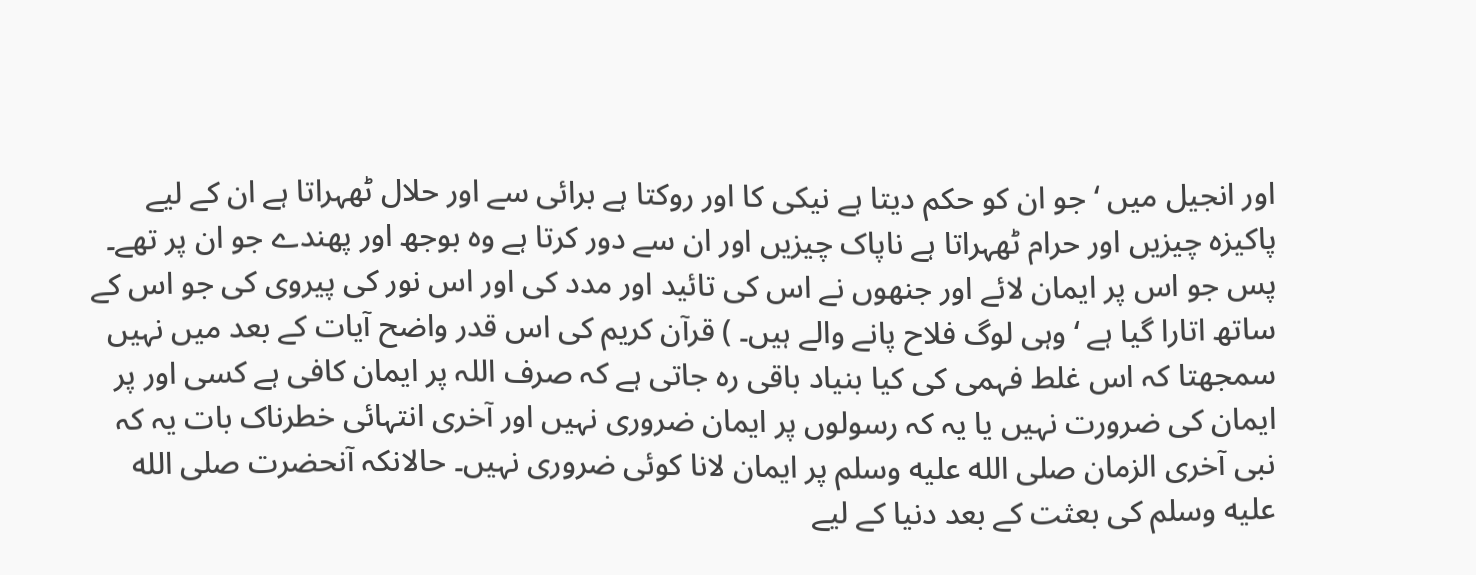اور انجیل میں ‘ جو ان کو حکم دیتا ہے نیکی کا اور روکتا ہے برائی سے اور حلال ٹھہراتا ہے ان کے لیے پاکیزہ چیزیں اور حرام ٹھہراتا ہے ناپاک چیزیں اور ان سے دور کرتا ہے وہ بوجھ اور پھندے جو ان پر تھے۔ پس جو اس پر ایمان لائے اور جنھوں نے اس کی تائید اور مدد کی اور اس نور کی پیروی کی جو اس کے ساتھ اتارا گیا ہے ‘ وہی لوگ فلاح پانے والے ہیں۔ ) قرآن کریم کی اس قدر واضح آیات کے بعد میں نہیں سمجھتا کہ اس غلط فہمی کی کیا بنیاد باقی رہ جاتی ہے کہ صرف اللہ پر ایمان کافی ہے کسی اور پر ایمان کی ضرورت نہیں یا یہ کہ رسولوں پر ایمان ضروری نہیں اور آخری انتہائی خطرناک بات یہ کہ نبی آخری الزمان صلى الله عليه وسلم پر ایمان لانا کوئی ضروری نہیں۔ حالانکہ آنحضرت صلى الله عليه وسلم کی بعثت کے بعد دنیا کے لیے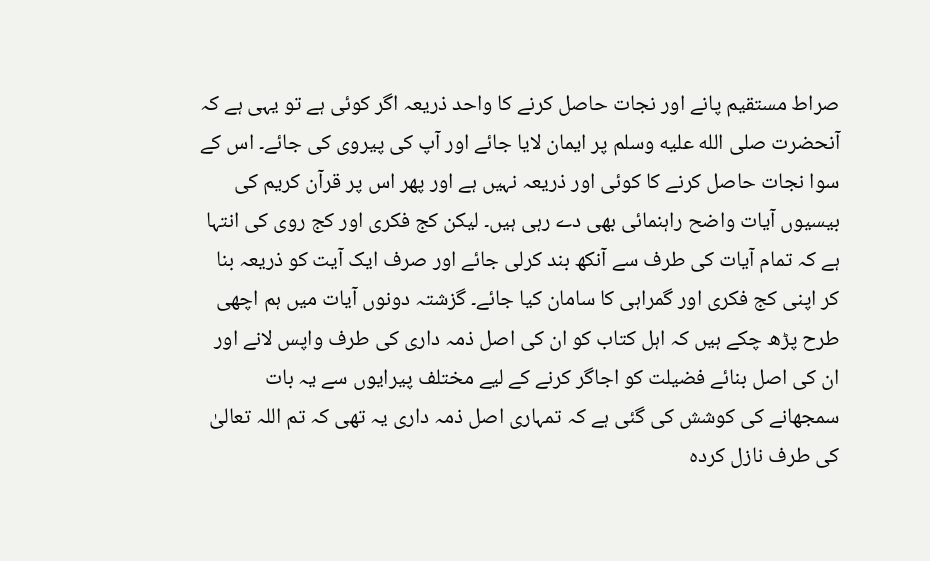صراط مستقیم پانے اور نجات حاصل کرنے کا واحد ذریعہ اگر کوئی ہے تو یہی ہے کہ آنحضرت صلى الله عليه وسلم پر ایمان لایا جائے اور آپ کی پیروی کی جائے۔ اس کے سوا نجات حاصل کرنے کا کوئی اور ذریعہ نہیں ہے اور پھر اس پر قرآن کریم کی بیسیوں آیات واضح راہنمائی بھی دے رہی ہیں۔ لیکن کج فکری اور کج روی کی انتہا ہے کہ تمام آیات کی طرف سے آنکھ بند کرلی جائے اور صرف ایک آیت کو ذریعہ بنا کر اپنی کج فکری اور گمراہی کا سامان کیا جائے۔ گزشتہ دونوں آیات میں ہم اچھی طرح پڑھ چکے ہیں کہ اہل کتاب کو ان کی اصل ذمہ داری کی طرف واپس لانے اور ان کی اصل بنائے فضیلت کو اجاگر کرنے کے لیے مختلف پیرایوں سے یہ بات سمجھانے کی کوشش کی گئی ہے کہ تمہاری اصل ذمہ داری یہ تھی کہ تم اللہ تعالیٰ کی طرف نازل کردہ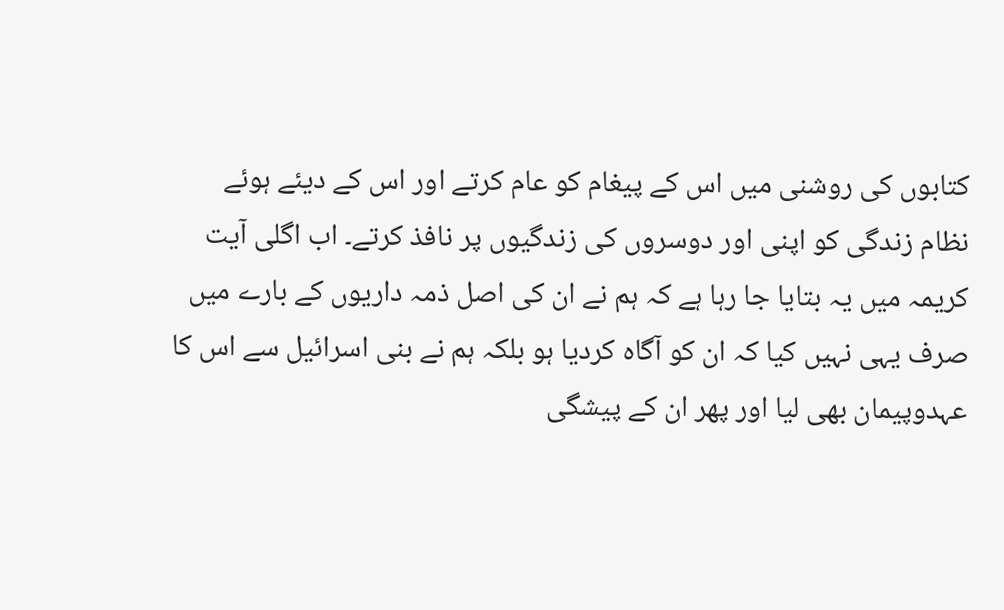کتابوں کی روشنی میں اس کے پیغام کو عام کرتے اور اس کے دیئے ہوئے نظام زندگی کو اپنی اور دوسروں کی زندگیوں پر نافذ کرتے۔ اب اگلی آیت کریمہ میں یہ بتایا جا رہا ہے کہ ہم نے ان کی اصل ذمہ داریوں کے بارے میں صرف یہی نہیں کیا کہ ان کو آگاہ کردیا ہو بلکہ ہم نے بنی اسرائیل سے اس کا عہدوپیمان بھی لیا اور پھر ان کے پیشگی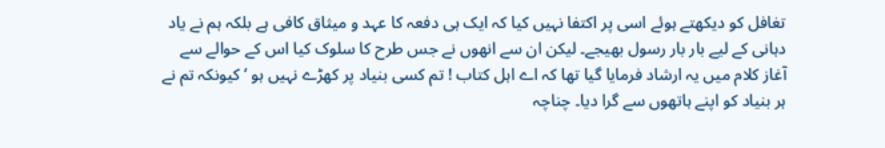تغافل کو دیکھتے ہوئے اسی پر اکتفا نہیں کیا کہ ایک ہی دفعہ کا عہد و میثاق کافی ہے بلکہ ہم نے یاد دہانی کے لیے بار بار رسول بھیجے۔ لیکن ان سے انھوں نے جس طرح کا سلوک کیا اس کے حوالے سے آغاز کلام میں یہ ارشاد فرمایا گیا تھا کہ اے اہل کتاب ! تم کسی بنیاد پر کھڑے نہیں ہو ‘ کیونکہ تم نے ہر بنیاد کو اپنے ہاتھوں سے گرا دیا۔ چناچہ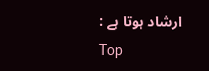ارشاد ہوتا ہے :
Top